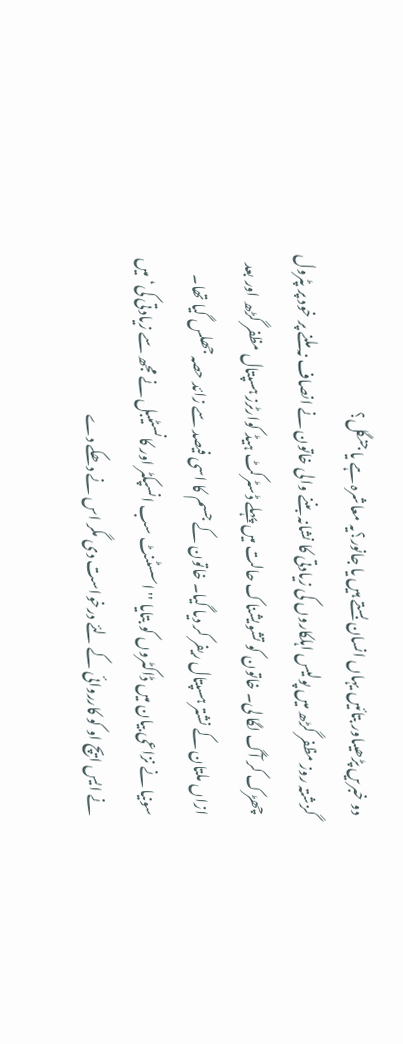دو خبریں پڑھیںاور بتائیں یہاں انسان بستے ہیں یا جانور؟یہ معاشرہ ہے یا جنگل؟
گزشتہ روز مظفر گڑھ میں پولیس اہلکاروں کی زیادتی کا نشانہ بننے والی خاتون نے انصاف نہ ملنے پر خود پر پٹرول چھڑک کر آگ لگا لی۔ خاتون کو تشویشناک حالت میں پہلے ڈسٹرکٹ ہیڈ کوارٹرز ہسپتال مظفر گڑھ اور بعد ازاں ملتان کے نشتر ہسپتال ریفر کر دیا گیا۔ خاتون کے جسم کا اسی فیصد سے زائد حصہ جھلس گیا تھا۔ سونیا نے نزاعی بیان میں ڈاکٹروں کو بتایا '' اسسٹنٹ سب انسپکٹر اور کانسٹیبل نے مجھ سے زیادتی کی‘ میں نے ایس ایچ او کو کارروائی کے لئے درخواست دی مگر اس نے دھکے دے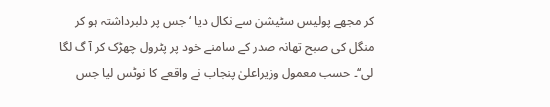کر مجھے پولیس سٹیشن سے نکال دیا ‘ جس پر دلبرداشتہ ہو کر منگل کی صبح تھانہ صدر کے سامنے خود پر پٹرول چھڑک کر آ گ لگا لی‘‘۔ حسب معمول وزیراعلیٰ پنجاب نے واقعے کا نوٹس لیا جس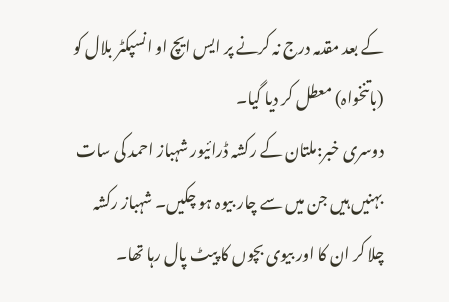کے بعد مقدمہ درج نہ کرنے پر ایس ایچ او انسپکٹر بلال کو (باتنخواہ) معطل کر دیا گیا۔
دوسری خبر:ملتان کے رکشہ ڈرائیور شہباز احمد کی سات بہنیں ہیں جن میں سے چار بیوہ ہو چکیں۔ شہباز رکشہ چلا کر ان کا اور بیوی بچوں کا پیٹ پال رہا تھا۔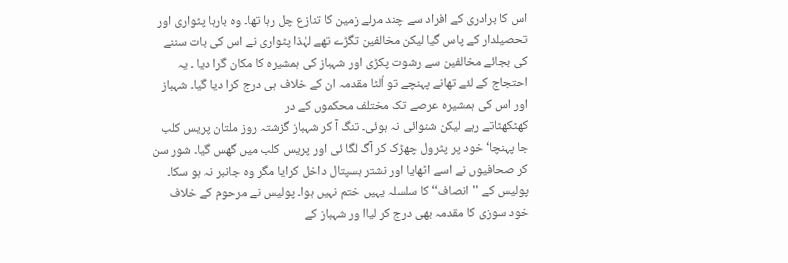اس کا برادری کے افراد سے چند مرلے زمین کا تنازع چل رہا تھا۔ وہ بارہا پٹواری اور تحصیلدار کے پاس گیا لیکن مخالفین تگڑے تھے لہٰذا پٹواری نے اس کی بات سننے کی بجائے مخالفین سے رشوت پکڑی اور شہباز کی ہمشیرہ کا مکان گرا دیا ۔ یہ احتجاج کے لئے تھانے پہنچے تو اُلٹا مقدمہ ان کے خلاف ہی درج کرا دیا گیا۔ شہباز اور اس کی ہمشیرہ عرصے تک مختلف محکموں کے در
کھٹکھٹاتے رہے لیکن شنوائی نہ ہوئی۔ تنگ آ کر شہباز گزشتہ روز ملتان پریس کلب جا پہنچا‘ خود پر پٹرول چھڑک کر آگ لگا ئی اور پریس کلب میں گھس گیا۔ شور سن کر صحافیوں نے اسے اٹھایا اور نشتر ہسپتال داخل کرایا مگر وہ جانبر نہ ہو سکا۔ پولیس کے ''انصاف‘‘ کا سلسلہ یہیں ختم نہیں ہوا۔ پولیس نے مرحوم کے خلاف خود سوزی کا مقدمہ بھی درج کر لیاا ور شہباز کے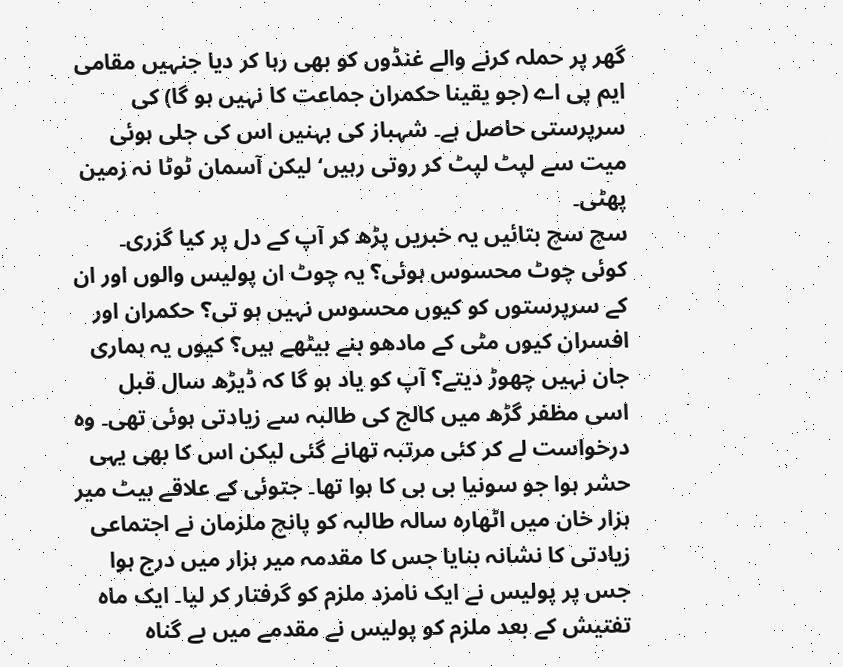گھر پر حملہ کرنے والے غنڈوں کو بھی رہا کر دیا جنہیں مقامی ایم پی اے (جو یقینا حکمران جماعت کا نہیں ہو گا) کی سرپرستی حاصل ہے۔ شہباز کی بہنیں اس کی جلی ہوئی میت سے لپٹ لپٹ کر روتی رہیں‘ لیکن آسمان ٹوٹا نہ زمین پھٹی۔
سچ سچ بتائیں یہ خبریں پڑھ کر آپ کے دل پر کیا گزری۔ کوئی چوٹ محسوس ہوئی؟ یہ چوٹ ان پولیس والوں اور ان کے سرپرستوں کو کیوں محسوس نہیں ہو تی؟ حکمران اور افسران کیوں مٹی کے مادھو بنے بیٹھے ہیں؟ کیوں یہ ہماری جان نہیں چھوڑ دیتے؟ آپ کو یاد ہو گا کہ ڈیڑھ سال قبل اسی مظفر گڑھ میں کالج کی طالبہ سے زیادتی ہوئی تھی۔ وہ درخواست لے کر کئی مرتبہ تھانے گئی لیکن اس کا بھی یہی حشر ہوا جو سونیا بی بی کا ہوا تھا۔ جتوئی کے علاقے بیٹ میر ہزار خان میں اٹھارہ سالہ طالبہ کو پانچ ملزمان نے اجتماعی زیادتی کا نشانہ بنایا جس کا مقدمہ میر ہزار میں درج ہوا جس پر پولیس نے ایک نامزد ملزم کو گرفتار کر لیا۔ ایک ماہ تفتیش کے بعد ملزم کو پولیس نے مقدمے میں بے گناہ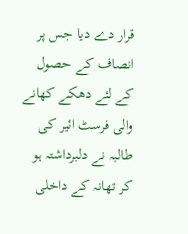قرار دے دیا جس پر انصاف کے حصول کے لئے دھکے کھانے والی فرسٹ ائیر کی طالبہ نے دلبرداشتہ ہو کر تھانہ کے داخلی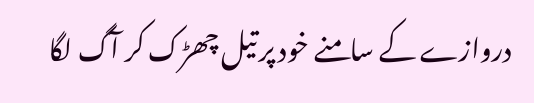دروازے کے سامنے خود پر تیل چھڑک کر آگ لگا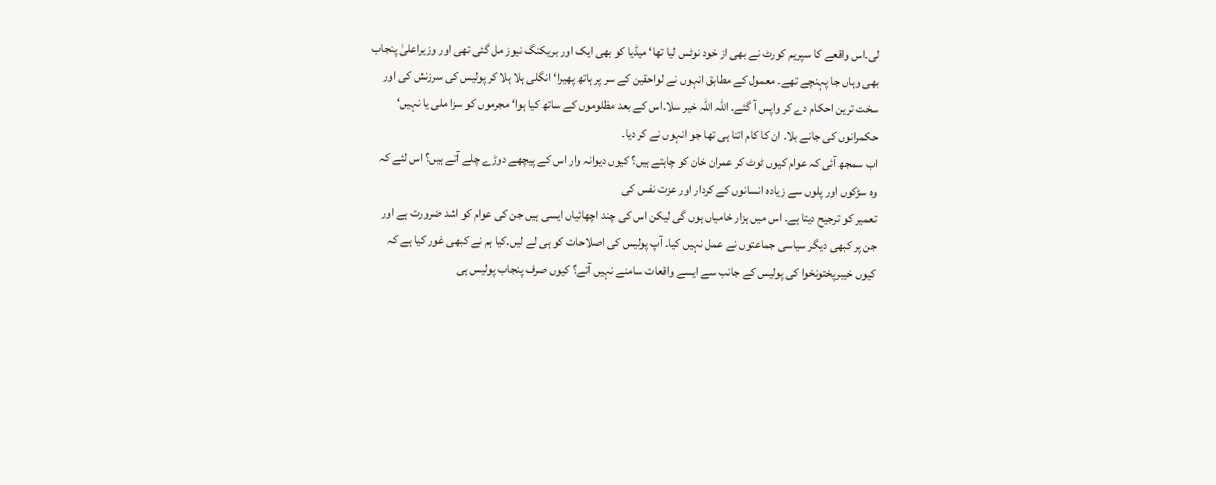لی۔اس واقعے کا سپریم کورٹ نے بھی از خود نوٹس لیا تھا‘ میڈیا کو بھی ایک اور بریکنگ نیوز مل گئی تھی اور وزیراعلیٰ پنجاب بھی وہاں جا پہنچے تھے۔ معمول کے مطابق انہوں نے لواحقین کے سر پر ہاتھ پھیرا‘ انگلی ہلا ہلا کر پولیس کی سرزنش کی اور سخت ترین احکام دے کر واپس آ گئے۔ اللہ اللہ خیر سلا۔اس کے بعد مظلوموں کے ساتھ کیا ہوا‘ مجرموں کو سزا ملی یا نہیں‘ حکمرانوں کی جانے بلا۔ ان کا کام اتنا ہی تھا جو انہوں نے کر دیا۔
اب سمجھ آئی کہ عوام کیوں ٹوٹ کر عمران خان کو چاہتے ہیں؟ کیوں دیوانہ وار اس کے پیچھے دوڑے چلے آتے ہیں؟ اس لئے کہ وہ سڑکوں اور پلوں سے زیادہ انسانوں کے کردار اور عزت نفس کی
تعمیر کو ترجیح دیتا ہے۔ اس میں ہزار خامیاں ہوں گی لیکن اس کی چند اچھائیاں ایسی ہیں جن کی عوام کو اشد ضرورت ہے اور جن پر کبھی دیگر سیاسی جماعتوں نے عمل نہیں کیا۔ آپ پولیس کی اصلاحات کو ہی لے لیں۔کیا ہم نے کبھی غور کیا ہے کہ کیوں خیبرپختونخوا کی پولیس کے جانب سے ایسے واقعات سامنے نہیں آتے؟ کیوں صرف پنجاب پولیس ہی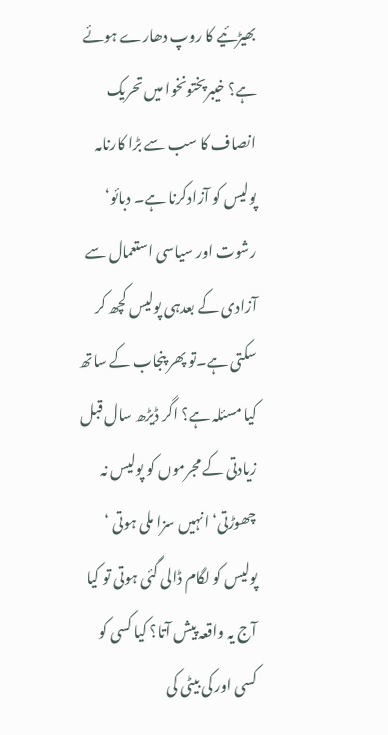بھیڑئیے کا روپ دھارے ہوئے ہے؟ خیبرپختونخوا میں تحریک انصاف کا سب سے بڑا کارنامہ پولیس کو آزادکرنا ہے۔ دبائو‘ رشوت اور سیاسی استعمال سے آزادی کے بعدہی پولیس کچھ کر سکتی ہے۔تو پھر پنجاب کے ساتھ کیا مسئلہ ہے؟ اگر ڈیڑھ سال قبل زیادتی کے مجرموں کو پولیس نہ چھوڑتی‘ انہیں سزا ملی ہوتی ‘ پولیس کو لگام ڈالی گئی ہوتی تو کیا آج یہ واقعہ پیش آتا؟ کیا کسی کو کسی اور کی بیٹی کی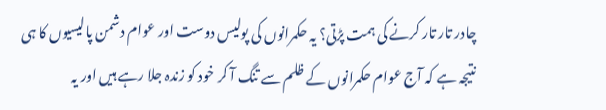چادر تار تار کرنے کی ہمت پڑتی؟ یہ حکمرانوں کی پولیس دوست اور عوام دشمن پالیسیوں کا ہی نتیجہ ہے کہ آج عوام حکمرانوں کے ظلم سے تنگ آ کر خود کو زندہ جلا رہے ہیں اور یہ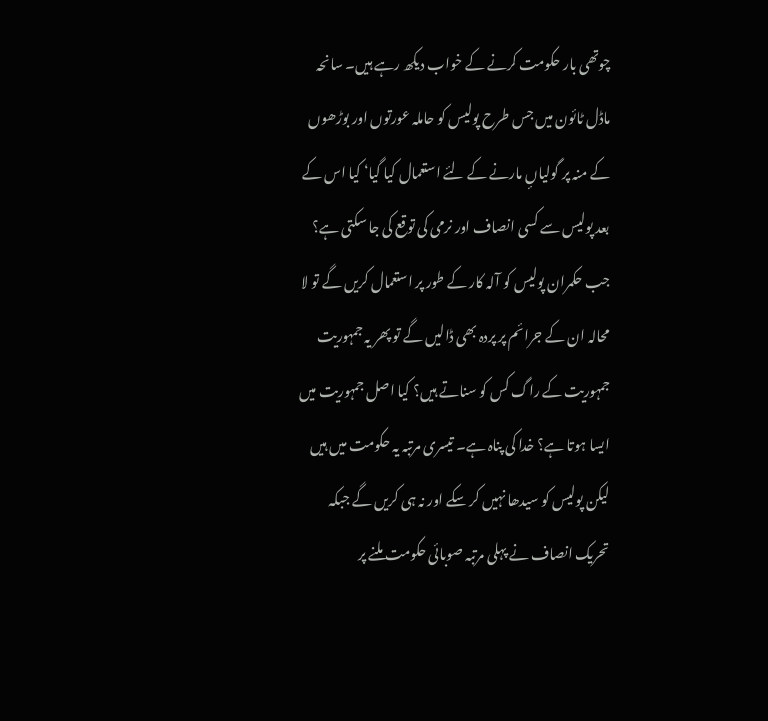چوتھی بار حکومت کرنے کے خواب دیکھ رہے ہیں۔ سانحہ ماڈل ٹائون میں جس طرح پولیس کو حاملہ عورتوں اور بوڑھوں کے منہ پر گولیاںٕ مارنے کے لئے استعمال کیا گیا‘ کیا اس کے بعد پولیس سے کسی انصاف اور نرمی کی توقع کی جا سکتی ہے؟ جب حکمران پولیس کو آلہ کار کے طور پر استعمال کریں گے تو لا محالہ ان کے جرائم پر پردہ بھی ڈالیں گے تو پھر یہ جمہوریت جمہوریت کے راگ کس کو سناتے ہیں؟ کیا اصل جمہوریت میں ایسا ہوتا ہے؟ خدا کی پناہ ہے۔ تیسری مرتبہ یہ حکومت میں ہیں لیکن پولیس کو سیدھا نہیں کر سکے اور نہ ہی کریں گے جبکہ تحریک انصاف نے پہلی مرتبہ صوبائی حکومت ملنے پر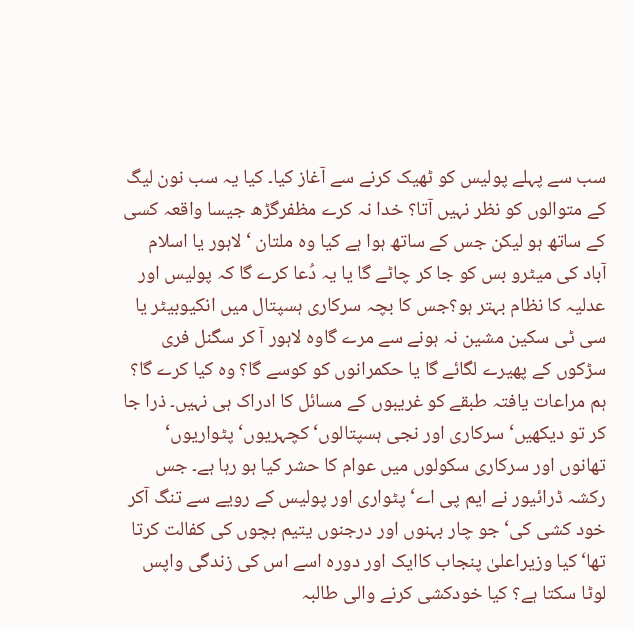سب سے پہلے پولیس کو ٹھیک کرنے سے آغاز کیا۔ کیا یہ سب نون لیگ کے متوالوں کو نظر نہیں آتا؟ خدا نہ کرے مظفرگڑھ جیسا واقعہ کسی کے ساتھ ہو لیکن جس کے ساتھ ہوا ہے کیا وہ ملتان ‘ لاہور یا اسلام آباد کی میٹرو بس کو جا کر چاٹے گا یا یہ دُعا کرے گا کہ پولیس اور عدلیہ کا نظام بہتر ہو؟جس کا بچہ سرکاری ہسپتال میں انکیوبیٹر یا سی ٹی سکین مشین نہ ہونے سے مرے گاوہ لاہور آ کر سگنل فری سڑکوں کے پھیرے لگائے گا یا حکمرانوں کو کوسے گا؟ وہ کیا کرے گا؟ ہم مراعات یافتہ طبقے کو غریبوں کے مسائل کا ادراک ہی نہیں۔ ذرا جا کر تو دیکھیں‘ سرکاری اور نجی ہسپتالوں‘ کچہریوں‘ پٹواریوں‘ تھانوں اور سرکاری سکولوں میں عوام کا حشر کیا ہو رہا ہے۔ جس رکشہ ڈرائیور نے ایم پی اے‘ پٹواری اور پولیس کے رویے سے تنگ آکر خود کشی کی‘ جو چار بہنوں اور درجنوں یتیم بچوں کی کفالت کرتا تھا‘ کیا وزیراعلیٰ پنجاب کاایک اور دورہ اسے اس کی زندگی واپس لوٹا سکتا ہے؟ کیا خودکشی کرنے والی طالبہ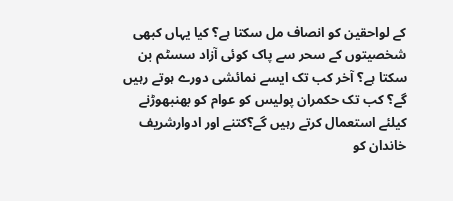کے لواحقین کو انصاف مل سکتا ہے؟ کیا یہاں کبھی شخصیتوں کے سحر سے پاک کوئی آزاد سسٹم بن سکتا ہے؟ آخر کب تک ایسے نمائشی دورے ہوتے رہیں گے؟ کب تک حکمران پولیس کو عوام کو بھنبھوڑنے کیلئے استعمال کرتے رہیں گے؟کتنے اور ادوارشریف خاندان کو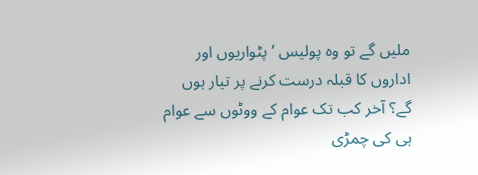ملیں گے تو وہ پولیس ‘پٹواریوں اور اداروں کا قبلہ درست کرنے پر تیار ہوں گے؟ آخر کب تک عوام کے ووٹوں سے عوام ہی کی چمڑی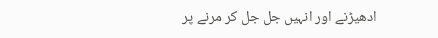ادھیڑنے اور انہیں جل جل کر مرنے پر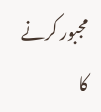مجبور کرنے کا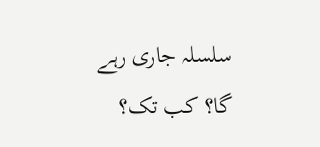سلسلہ جاری رہے گا؟ کب تک؟